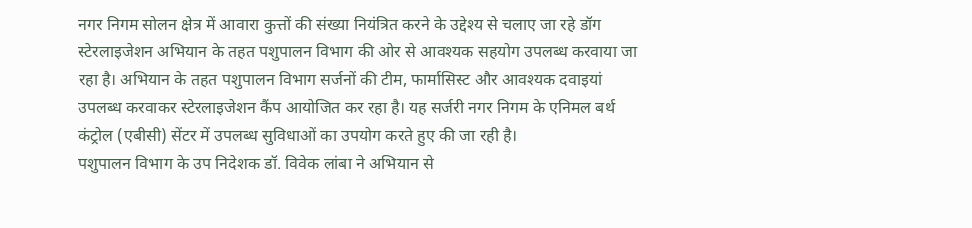नगर निगम सोलन क्षेत्र में आवारा कुत्तों की संख्या नियंत्रित करने के उद्देश्य से चलाए जा रहे डॉग स्टेरलाइजेशन अभियान के तहत पशुपालन विभाग की ओर से आवश्यक सहयोग उपलब्ध करवाया जा रहा है। अभियान के तहत पशुपालन विभाग सर्जनों की टीम, फार्मासिस्ट और आवश्यक दवाइयां उपलब्ध करवाकर स्टेरलाइजेशन कैंप आयोजित कर रहा है। यह सर्जरी नगर निगम के एनिमल बर्थ कंट्रोल (एबीसी) सेंटर में उपलब्ध सुविधाओं का उपयोग करते हुए की जा रही है।
पशुपालन विभाग के उप निदेशक डॉ. विवेक लांबा ने अभियान से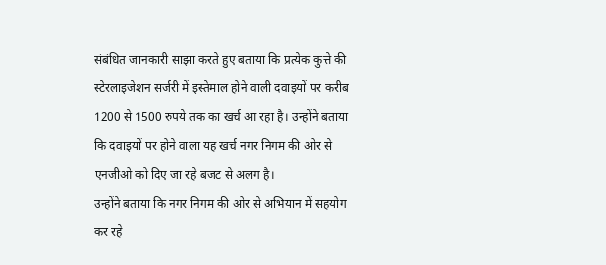संबंधित जानकारी साझा करते हुए बताया कि प्रत्येक कुत्ते की स्टेरलाइजेशन सर्जरी में इस्तेमाल होने वाली दवाइयों पर करीब 1200 से 1500 रुपये तक का खर्च आ रहा है। उन्होंने बताया कि दवाइयों पर होने वाला यह खर्च नगर निगम की ओर से एनजीओ को दिए जा रहे बजट से अलग है।
उन्होंने बताया कि नगर निगम की ओर से अभियान में सहयोग कर रहे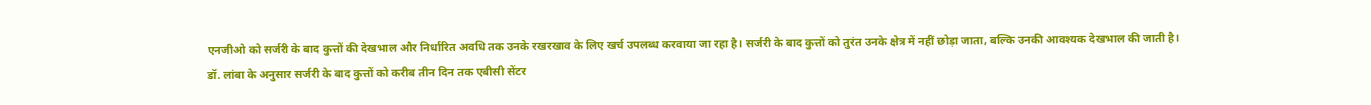एनजीओ को सर्जरी के बाद कुत्तों की देखभाल और निर्धारित अवधि तक उनके रखरखाव के लिए खर्च उपलब्ध करवाया जा रहा है। सर्जरी के बाद कुत्तों को तुरंत उनके क्षेत्र में नहीं छोड़ा जाता, बल्कि उनकी आवश्यक देखभाल की जाती है।
डॉ. लांबा के अनुसार सर्जरी के बाद कुत्तों को करीब तीन दिन तक एबीसी सेंटर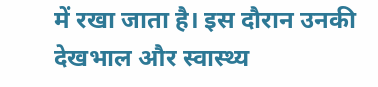में रखा जाता है। इस दौरान उनकी देखभाल और स्वास्थ्य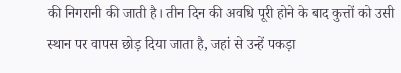की निगरानी की जाती है। तीन दिन की अवधि पूरी होने के बाद कुत्तों को उसी स्थान पर वापस छोड़ दिया जाता है, जहां से उन्हें पकड़ा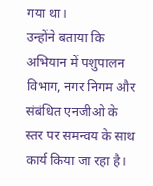गया था।
उन्होंने बताया कि अभियान में पशुपालन विभाग, नगर निगम और संबंधित एनजीओ के स्तर पर समन्वय के साथ कार्य किया जा रहा है।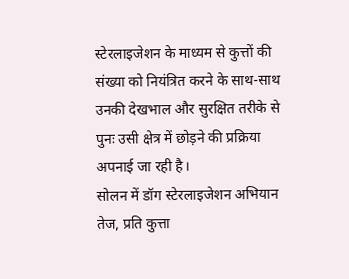स्टेरलाइजेशन के माध्यम से कुत्तों की संख्या को नियंत्रित करने के साथ-साथ उनकी देखभाल और सुरक्षित तरीके से पुनः उसी क्षेत्र में छोड़ने की प्रक्रिया अपनाई जा रही है।
सोलन में डॉग स्टेरलाइजेशन अभियान तेज, प्रति कुत्ता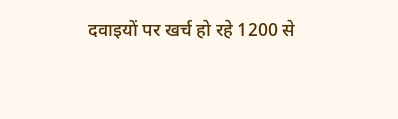दवाइयों पर खर्च हो रहे 1200 से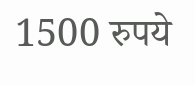1500 रुपये